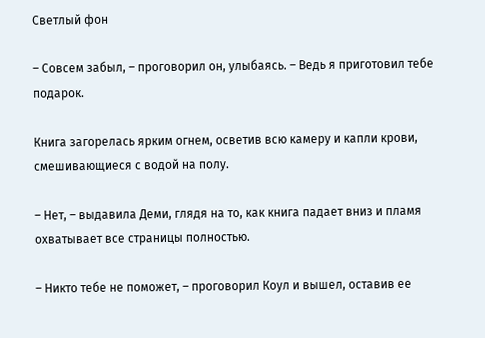Светлый фон

– Совсем забыл, – проговорил он, улыбаясь. – Ведь я приготовил тебе подарок.

Книга загорелась ярким огнем, осветив всю камеру и капли крови, смешивающиеся с водой на полу.

– Нет, – выдавила Деми, глядя на то, как книга падает вниз и пламя охватывает все страницы полностью.

– Никто тебе не поможет, – проговорил Коул и вышел, оставив ее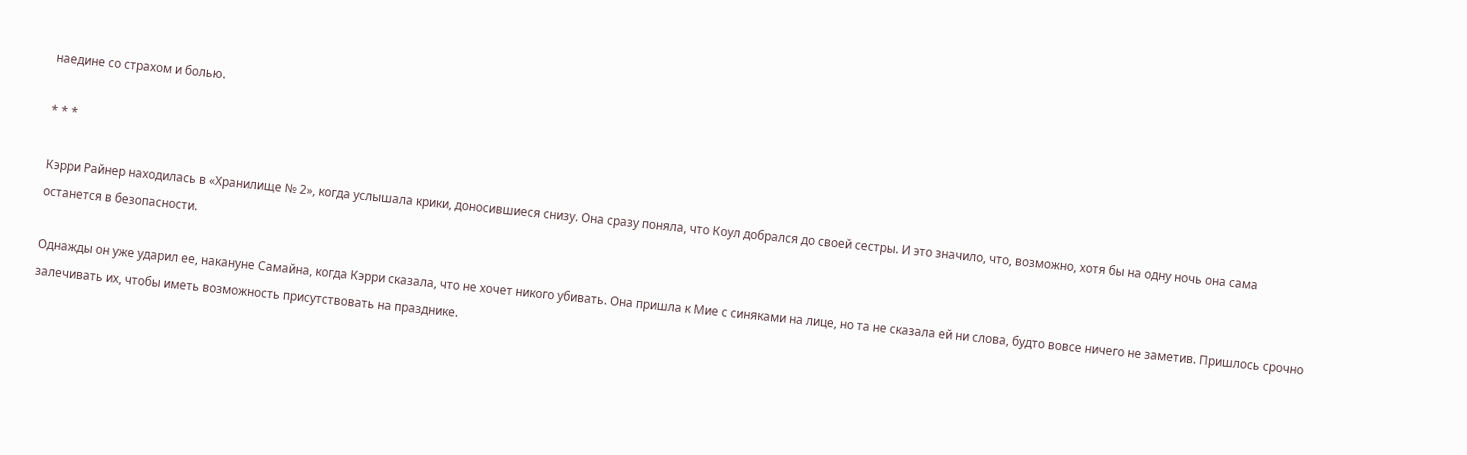наедине со страхом и болью.

* * *

Кэрри Райнер находилась в «Хранилище № 2», когда услышала крики, доносившиеся снизу. Она сразу поняла, что Коул добрался до своей сестры. И это значило, что, возможно, хотя бы на одну ночь она сама останется в безопасности.

Однажды он уже ударил ее, накануне Самайна, когда Кэрри сказала, что не хочет никого убивать. Она пришла к Мие с синяками на лице, но та не сказала ей ни слова, будто вовсе ничего не заметив. Пришлось срочно залечивать их, чтобы иметь возможность присутствовать на празднике.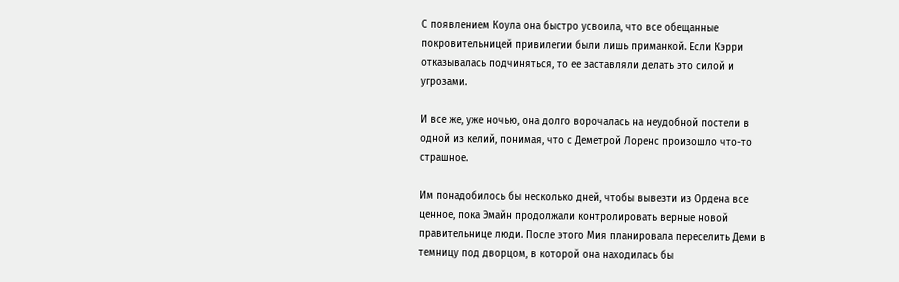С появлением Коула она быстро усвоила, что все обещанные покровительницей привилегии были лишь приманкой. Если Кэрри отказывалась подчиняться, то ее заставляли делать это силой и угрозами.

И все же, уже ночью, она долго ворочалась на неудобной постели в одной из келий, понимая, что с Деметрой Лоренс произошло что-то страшное.

Им понадобилось бы несколько дней, чтобы вывезти из Ордена все ценное, пока Эмайн продолжали контролировать верные новой правительнице люди. После этого Мия планировала переселить Деми в темницу под дворцом, в которой она находилась бы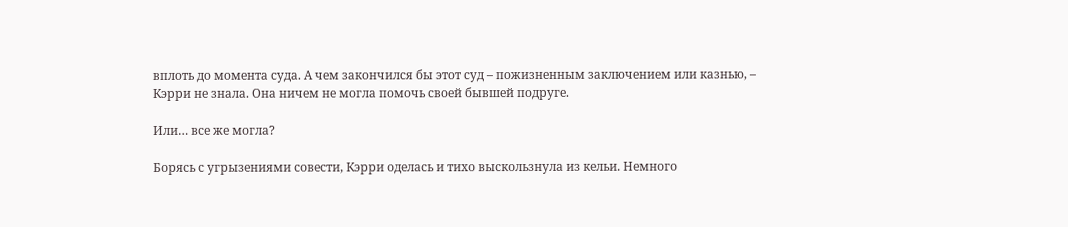вплоть до момента суда. А чем закончился бы этот суд – пожизненным заключением или казнью, – Кэрри не знала. Она ничем не могла помочь своей бывшей подруге.

Или… все же могла?

Борясь с угрызениями совести, Кэрри оделась и тихо выскользнула из кельи. Немного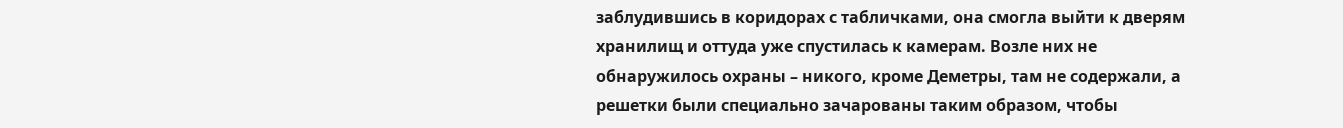заблудившись в коридорах с табличками, она смогла выйти к дверям хранилищ и оттуда уже спустилась к камерам. Возле них не обнаружилось охраны – никого, кроме Деметры, там не содержали, а решетки были специально зачарованы таким образом, чтобы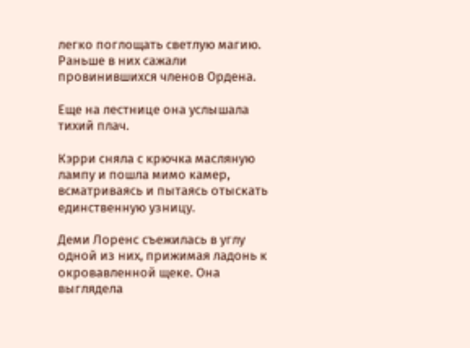легко поглощать светлую магию. Раньше в них сажали провинившихся членов Ордена.

Еще на лестнице она услышала тихий плач.

Кэрри сняла с крючка масляную лампу и пошла мимо камер, всматриваясь и пытаясь отыскать единственную узницу.

Деми Лоренс съежилась в углу одной из них, прижимая ладонь к окровавленной щеке. Она выглядела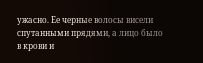ужасно. Ее черные волосы висели спутанными прядями, а лицо было в крови и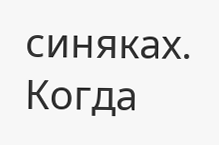синяках. Когда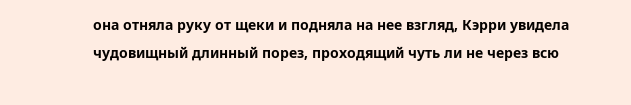она отняла руку от щеки и подняла на нее взгляд, Кэрри увидела чудовищный длинный порез, проходящий чуть ли не через всю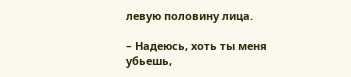левую половину лица.

– Надеюсь, хоть ты меня убьешь,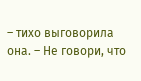– тихо выговорила она. – Не говори, что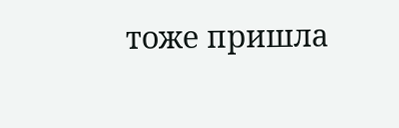тоже пришла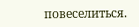повеселиться.